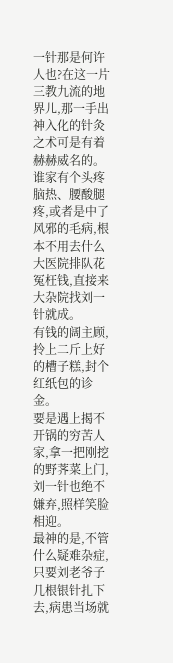一针那是何许人也?在这一片三教九流的地界儿,那一手出神入化的针灸之术可是有着赫赫威名的。
谁家有个头疼脑热、腰酸腿疼,或者是中了风邪的毛病,根本不用去什么大医院排队花冤枉钱,直接来大杂院找刘一针就成。
有钱的阔主顾,拎上二斤上好的槽子糕,封个红纸包的诊金。
要是遇上揭不开锅的穷苦人家,拿一把刚挖的野荠菜上门,刘一针也绝不嫌弃,照样笑脸相迎。
最神的是,不管什么疑难杂症,只要刘老爷子几根银针扎下去,病患当场就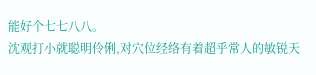能好个七七八八。
沈观打小就聪明伶俐,对穴位经络有着超乎常人的敏锐天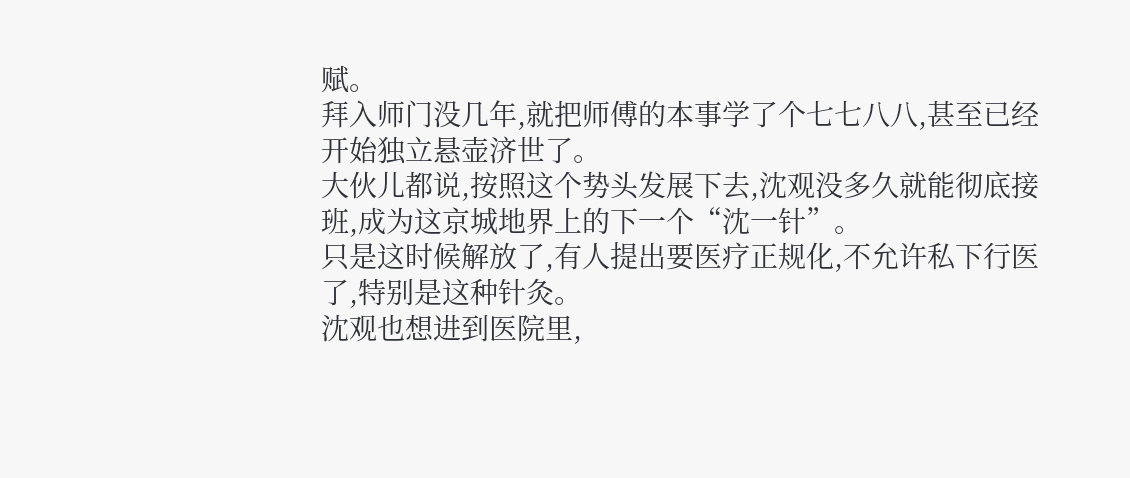赋。
拜入师门没几年,就把师傅的本事学了个七七八八,甚至已经开始独立悬壶济世了。
大伙儿都说,按照这个势头发展下去,沈观没多久就能彻底接班,成为这京城地界上的下一个“沈一针”。
只是这时候解放了,有人提出要医疗正规化,不允许私下行医了,特别是这种针灸。
沈观也想进到医院里,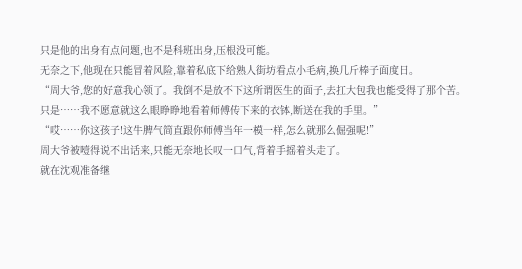只是他的出身有点问题,也不是科班出身,压根没可能。
无奈之下,他现在只能冒着风险,靠着私底下给熟人街坊看点小毛病,换几斤棒子面度日。
“周大爷,您的好意我心领了。我倒不是放不下这所谓医生的面子,去扛大包我也能受得了那个苦。
只是……我不愿意就这么眼睁睁地看着师傅传下来的衣钵,断送在我的手里。”
“哎……你这孩子!这牛脾气简直跟你师傅当年一模一样,怎么就那么倔强呢!”
周大爷被噎得说不出话来,只能无奈地长叹一口气,背着手摇着头走了。
就在沈观准备继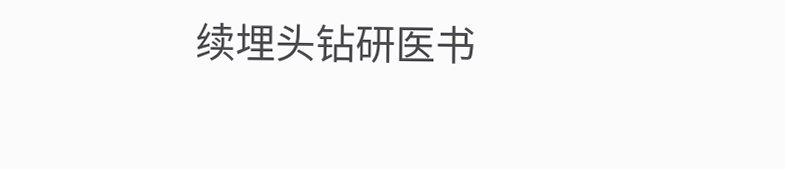续埋头钻研医书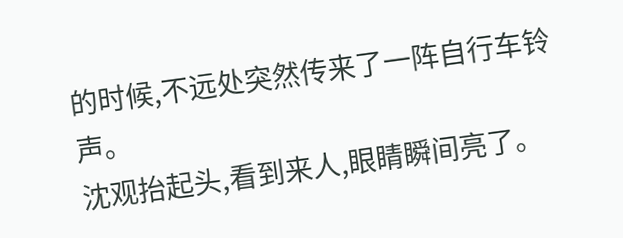的时候,不远处突然传来了一阵自行车铃声。
沈观抬起头,看到来人,眼睛瞬间亮了。